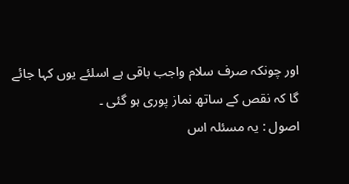اور چونکہ صرف سلام واجب باقی ہے اسلئے یوں کہا جائے گا کہ نقص کے ساتھ نماز پوری ہو گئی ۔
اصول : یہ مسئلہ اس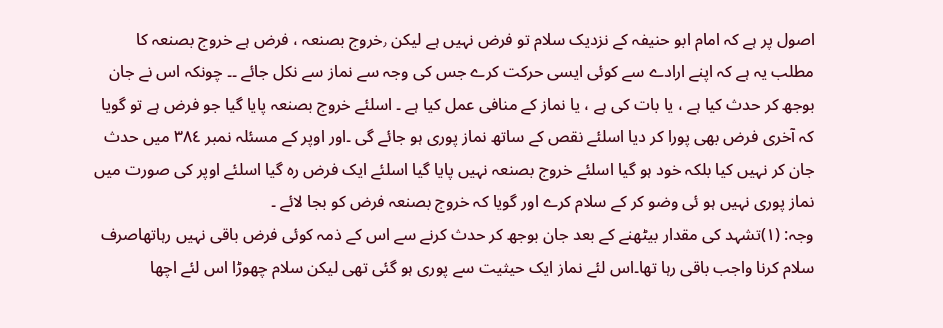اصول پر ہے کہ امام ابو حنیفہ کے نزدیک سلام تو فرض نہیں ہے لیکن ٫خروج بصنعہ ، فرض ہے خروج بصنعہ کا مطلب یہ ہے کہ اپنے ارادے سے کوئی ایسی حرکت کرے جس کی وجہ سے نماز سے نکل جائے ۔۔ چونکہ اس نے جان بوجھ کر حدث کیا ہے ، یا بات کی ہے ، یا نماز کے منافی عمل کیا ہے ۔ اسلئے خروج بصنعہ پایا گیا جو فرض ہے تو گویا کہ آخری فرض بھی پورا کر دیا اسلئے نقص کے ساتھ نماز پوری ہو جائے گی ۔اور اوپر کے مسئلہ نمبر ٣٨٤ میں حدث جان کر نہیں کیا بلکہ خود ہو گیا اسلئے خروج بصنعہ نہیں پایا گیا اسلئے ایک فرض رہ گیا اسلئے اوپر کی صورت میں نماز پوری نہیں ہو ئی وضو کر کے سلام کرے اور گویا کہ خروج بصنعہ فرض کو بجا لائے ۔
وجہ: (١)تشہد کی مقدار بیٹھنے کے بعد جان بوجھ کر حدث کرنے سے اس کے ذمہ کوئی فرض باقی نہیں رہاتھاصرف سلام کرنا واجب باقی رہا تھا۔اس لئے نماز ایک حیثیت سے پوری ہو گئی تھی لیکن سلام چھوڑا اس لئے اچھا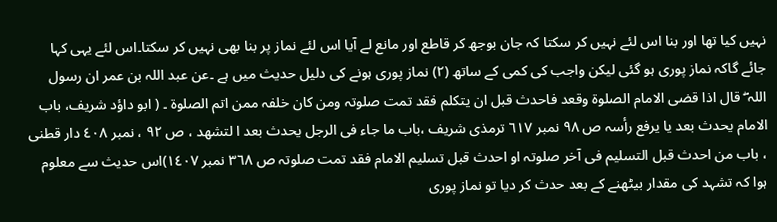نہیں کیا تھا اور بنا اس لئے نہیں کر سکتا کہ جان بوجھ کر قاطع اور مانع لے آیا اس لئے نماز پر بنا بھی نہیں کر سکتا۔اس لئے یہی کہا جائے گاکہ نماز پوری ہو گئی لیکن واجب کی کمی کے ساتھ (٢) نماز پوری ہونے کی دلیل حدیث میں ہے ۔عن عبد اللہ بن عمر ان رسول اللہ ۖ قال اذا قضی الامام الصلوة وقعد فاحدث قبل ان یتکلم فقد تمت صلوتہ ومن کان خلفہ ممن اتم الصلوة ۔ ( ابو داؤد شریف، باب الامام یحدث بعد یا یرفع رأسہ ص ٩٨ نمبر ٦١٧ ترمذی شریف ،باب ما جاء فی الرجل یحدث بعد ا لتشھد ، ص ٩٢ ، نمبر ٤٠٨ دار قطنی ، باب من احدث قبل التسلیم فی آخر صلوتہ او احدث قبل تسلیم الامام فقد تمت صلوتہ ص ٣٦٨ نمبر ١٤٠٧)اس حدیث سے معلوم ہوا کہ تشہد کی مقدار بیٹھنے کے بعد حدث کر دیا تو نماز پوری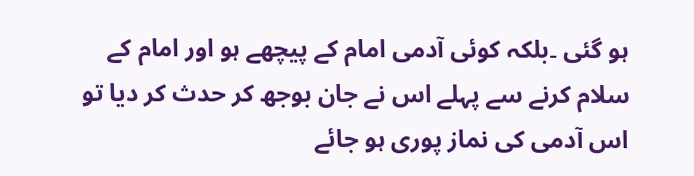ہو گئی ۔بلکہ کوئی آدمی امام کے پیچھے ہو اور امام کے سلام کرنے سے پہلے اس نے جان بوجھ کر حدث کر دیا تو اس آدمی کی نماز پوری ہو جائے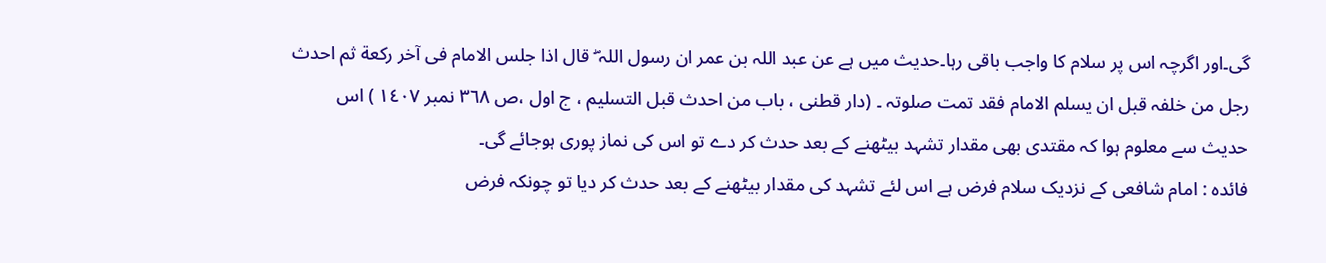گی۔اور اگرچہ اس پر سلام کا واجب باقی رہا۔حدیث میں ہے عن عبد اللہ بن عمر ان رسول اللہ ۖ قال اذا جلس الامام فی آخر رکعة ثم احدث رجل من خلفہ قبل ان یسلم الامام فقد تمت صلوتہ ۔ (دار قطنی ، باب من احدث قبل التسلیم ، ج اول ،ص ٣٦٨ نمبر ١٤٠٧ ) اس حدیث سے معلوم ہوا کہ مقتدی بھی مقدار تشہد بیٹھنے کے بعد حدث کر دے تو اس کی نماز پوری ہوجائے گی۔
فائدہ : امام شافعی کے نزدیک سلام فرض ہے اس لئے تشہد کی مقدار بیٹھنے کے بعد حدث کر دیا تو چونکہ فرض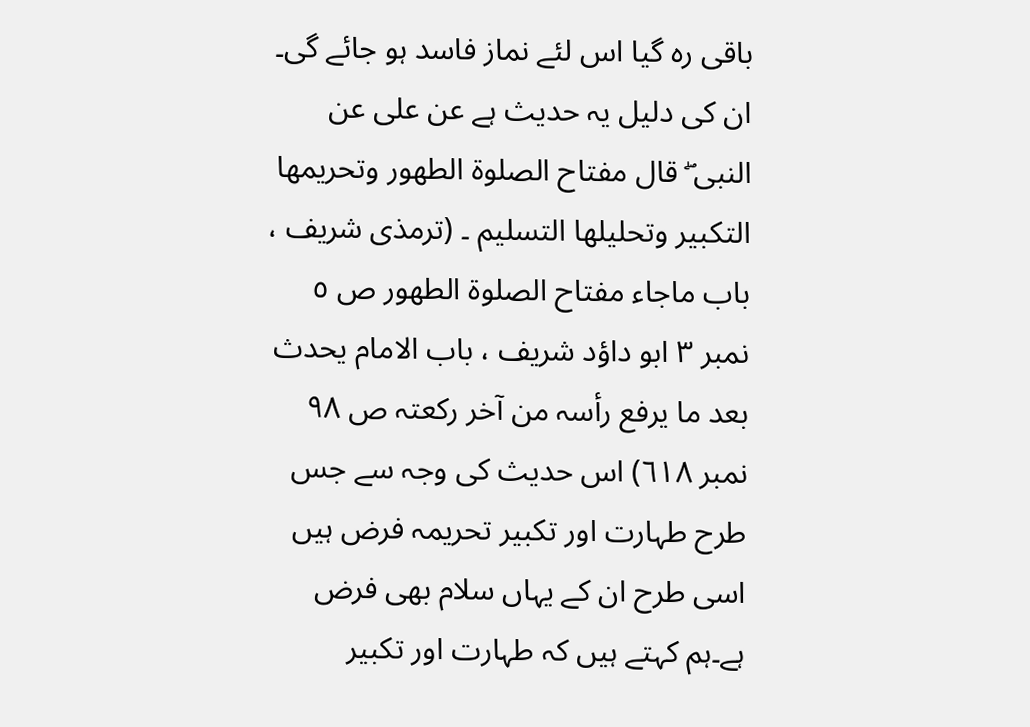باقی رہ گیا اس لئے نماز فاسد ہو جائے گی۔ ان کی دلیل یہ حدیث ہے عن علی عن النبی ۖ قال مفتاح الصلوة الطھور وتحریمھا التکبیر وتحلیلھا التسلیم ۔ (ترمذی شریف ، باب ماجاء مفتاح الصلوة الطھور ص ٥ نمبر ٣ ابو داؤد شریف ، باب الامام یحدث بعد ما یرفع رأسہ من آخر رکعتہ ص ٩٨ نمبر ٦١٨) اس حدیث کی وجہ سے جس طرح طہارت اور تکبیر تحریمہ فرض ہیں اسی طرح ان کے یہاں سلام بھی فرض ہے۔ہم کہتے ہیں کہ طہارت اور تکبیر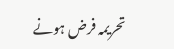تحریمہ فرض ہونے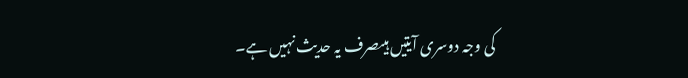کی وجہ دوسری آیتیں ہیںصرف یہ حدیث نہیں ہے۔